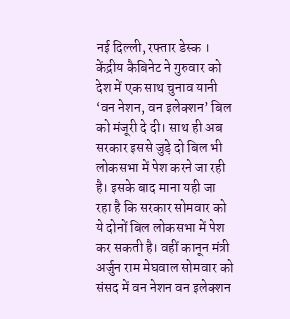नई दिल्ली, रफ्तार डेस्क । केंद्रीय कैबिनेट ने गुरुवार को देश में एक साथ चुनाव यानी ‘वन नेशन, वन इलेक्शन’ बिल को मंजूरी दे दी। साथ ही अब सरकार इससे जुड़े दो बिल भी लोकसभा में पेश करने जा रही है। इसके बाद माना यही जा रहा है कि सरकार सोमवार को ये दोनों बिल लोकसभा में पेश कर सकती है। वहीं कानून मंत्री अर्जुन राम मेघवाल सोमवार को संसद में वन नेशन वन इलेक्शन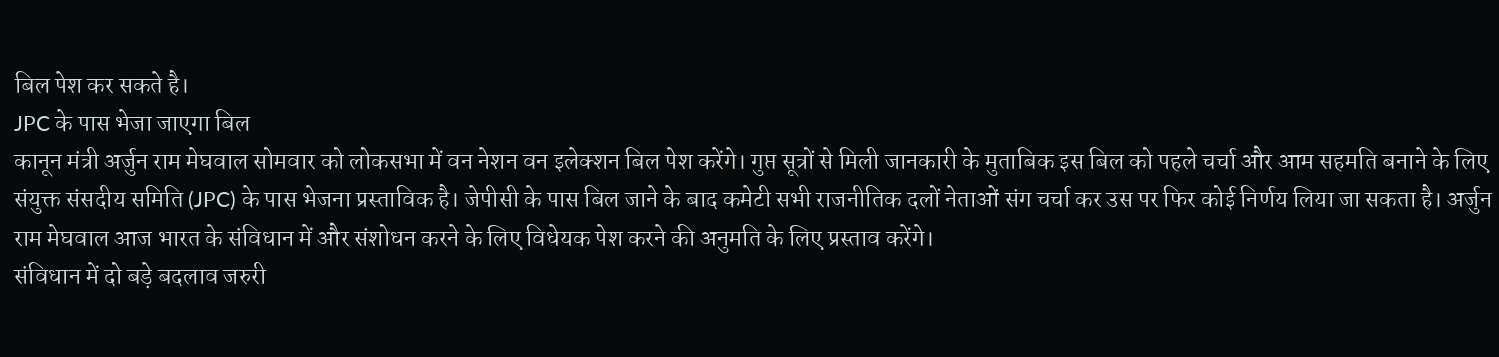बिल पेश कर सकते है।
JPC के पास भेजा जाएगा बिल
कानून मंत्री अर्जुन राम मेघवाल सोमवार को लोकसभा में वन नेशन वन इलेक्शन बिल पेश करेंगे। गुप्त सूत्रों से मिली जानकारी के मुताबिक इस बिल को पहले चर्चा और आम सहमति बनाने के लिए संयुक्त संसदीय समिति (JPC) के पास भेजना प्रस्ताविक है। जेपीसी के पास बिल जाने के बाद कमेटी सभी राजनीतिक दलों नेताओं संग चर्चा कर उस पर फिर कोई निर्णय लिया जा सकता है। अर्जुन राम मेघवाल आज भारत के संविधान में और संशोधन करने के लिए विधेयक पेश करने की अनुमति के लिए प्रस्ताव करेंगे।
संविधान में दो बड़े बदलाव जरुरी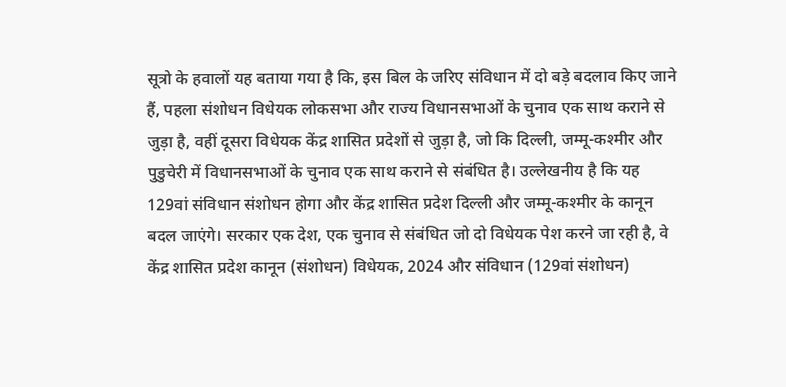सूत्रो के हवालों यह बताया गया है कि, इस बिल के जरिए संविधान में दो बड़े बदलाव किए जाने हैं, पहला संशोधन विधेयक लोकसभा और राज्य विधानसभाओं के चुनाव एक साथ कराने से जुड़ा है, वहीं दूसरा विधेयक केंद्र शासित प्रदेशों से जुड़ा है, जो कि दिल्ली, जम्मू-कश्मीर और पुडुचेरी में विधानसभाओं के चुनाव एक साथ कराने से संबंधित है। उल्लेखनीय है कि यह 129वां संविधान संशोधन होगा और केंद्र शासित प्रदेश दिल्ली और जम्मू-कश्मीर के कानून बदल जाएंगे। सरकार एक देश, एक चुनाव से संबंधित जो दो विधेयक पेश करने जा रही है, वे केंद्र शासित प्रदेश कानून (संशोधन) विधेयक, 2024 और संविधान (129वां संशोधन)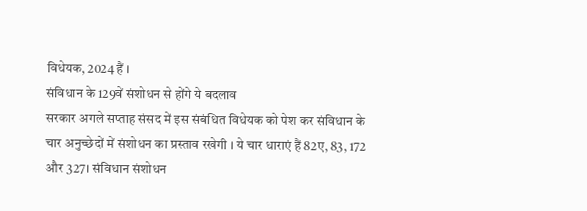विधेयक, 2024 हैं ।
संविधान के 129वें संशोधन से होंगे ये बदलाव
सरकार अगले सप्ताह संसद में इस संबंधित विधेयक को पेश कर संविधान के चार अनुच्छेदों में संशोधन का प्रस्ताव रखेगी । ये चार धाराएं हैं 82ए, 83, 172 और 327। संविधान संशोधन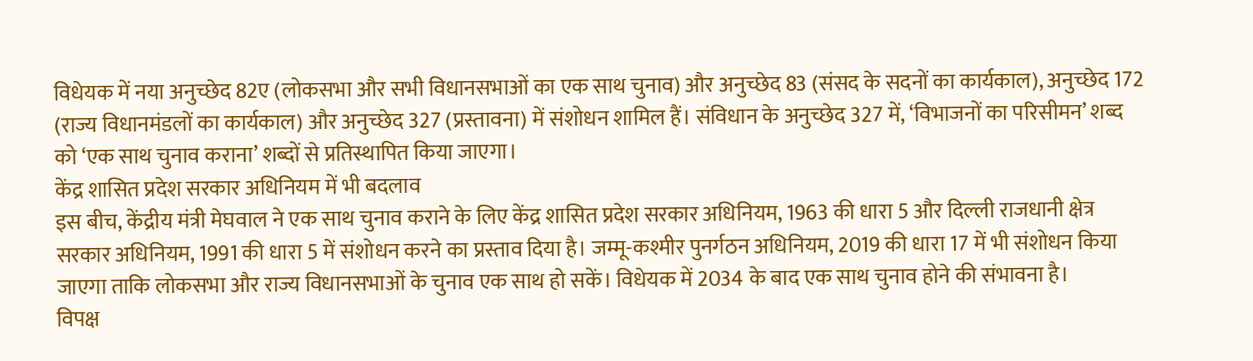विधेयक में नया अनुच्छेद 82ए (लोकसभा और सभी विधानसभाओं का एक साथ चुनाव) और अनुच्छेद 83 (संसद के सदनों का कार्यकाल), अनुच्छेद 172 (राज्य विधानमंडलों का कार्यकाल) और अनुच्छेद 327 (प्रस्तावना) में संशोधन शामिल हैं। संविधान के अनुच्छेद 327 में, ‘विभाजनों का परिसीमन’ शब्द को ‘एक साथ चुनाव कराना’ शब्दों से प्रतिस्थापित किया जाएगा।
केंद्र शासित प्रदेश सरकार अधिनियम में भी बदलाव
इस बीच, केंद्रीय मंत्री मेघवाल ने एक साथ चुनाव कराने के लिए केंद्र शासित प्रदेश सरकार अधिनियम, 1963 की धारा 5 और दिल्ली राजधानी क्षेत्र सरकार अधिनियम, 1991 की धारा 5 में संशोधन करने का प्रस्ताव दिया है। जम्मू-कश्मीर पुनर्गठन अधिनियम, 2019 की धारा 17 में भी संशोधन किया जाएगा ताकि लोकसभा और राज्य विधानसभाओं के चुनाव एक साथ हो सकें। विधेयक में 2034 के बाद एक साथ चुनाव होने की संभावना है।
विपक्ष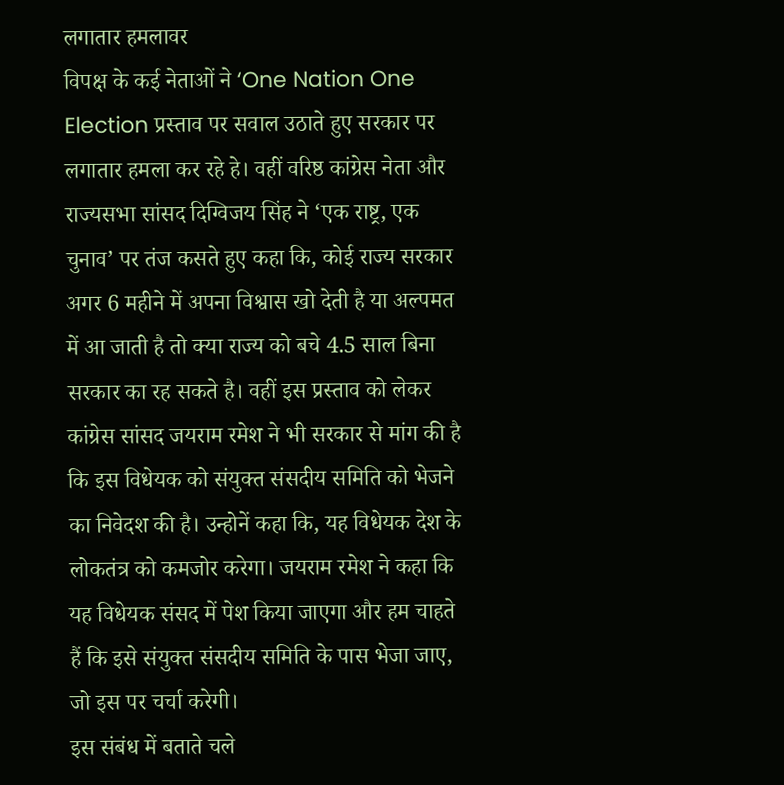लगातार हमलावर
विपक्ष के कई नेताओं ने ‘One Nation One Election प्रस्ताव पर सवाल उठाते हुए सरकार पर लगातार हमला कर रहे हे। वहीं वरिष्ठ कांग्रेस नेता और राज्यसभा सांसद दिग्विजय सिंह ने ‘एक राष्ट्र, एक चुनाव’ पर तंज कसते हुए कहा कि, कोई राज्य सरकार अगर 6 महीने में अपना विश्वास खो देती है या अल्पमत में आ जाती है तो क्या राज्य को बचे 4.5 साल बिना सरकार का रह सकते है। वहीं इस प्रस्ताव को लेकर कांग्रेस सांसद जयराम रमेश ने भी सरकार से मांग की है कि इस विधेयक को संयुक्त संसदीय समिति को भेजने का निवेदश की है। उन्होनें कहा कि, यह विधेयक देश के लोकतंत्र को कमजोर करेगा। जयराम रमेश ने कहा कि यह विधेयक संसद में पेश किया जाएगा और हम चाहते हैं कि इसे संयुक्त संसदीय समिति के पास भेजा जाए, जो इस पर चर्चा करेगी।
इस संबंध में बताते चले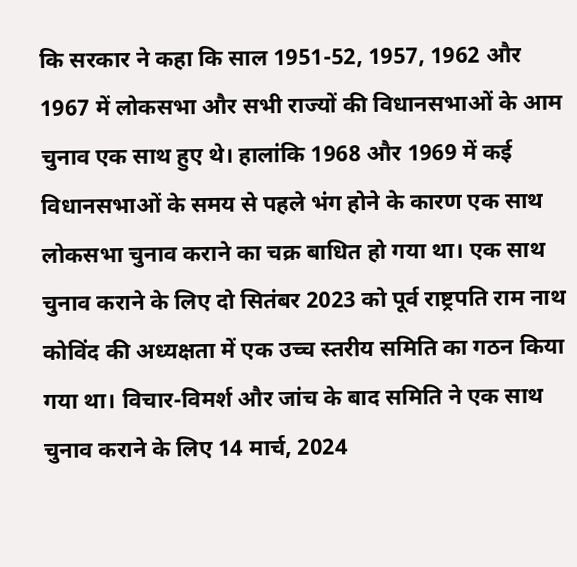कि सरकार ने कहा कि साल 1951-52, 1957, 1962 और 1967 में लोकसभा और सभी राज्यों की विधानसभाओं के आम चुनाव एक साथ हुए थे। हालांकि 1968 और 1969 में कई विधानसभाओं के समय से पहले भंग होने के कारण एक साथ लोकसभा चुनाव कराने का चक्र बाधित हो गया था। एक साथ चुनाव कराने के लिए दो सितंबर 2023 को पूर्व राष्ट्रपति राम नाथ कोविंद की अध्यक्षता में एक उच्च स्तरीय समिति का गठन किया गया था। विचार-विमर्श और जांच के बाद समिति ने एक साथ चुनाव कराने के लिए 14 मार्च, 2024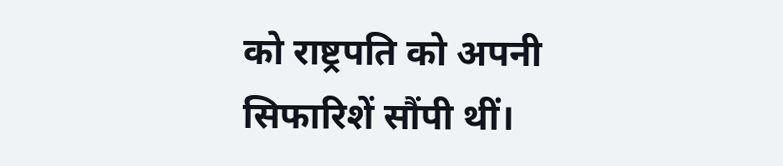को राष्ट्रपति को अपनी सिफारिशें सौंपी थीं।